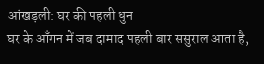आंखड़ली: घर की पहली धुन
घर के आँगन में जब दामाद पहली बार ससुराल आता है,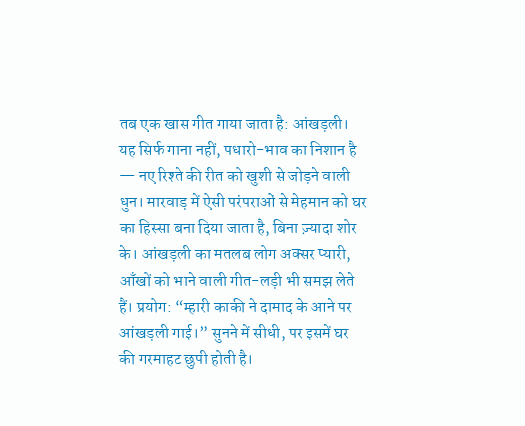तब एक खास गीत गाया जाता है: आंखड़ली। यह सिर्फ गाना नहीं, पधारो-भाव का निशान है — नए रिश्ते की रीत को खुशी से जोड़ने वाली धुन। मारवाड़ में ऐसी परंपराओं से मेहमान को घर का हिस्सा बना दिया जाता है, बिना ज़्यादा शोर के। आंखड़ली का मतलब लोग अक्सर प्यारी, आँखों को भाने वाली गीत-लड़ी भी समझ लेते हैं। प्रयोग: “म्हारी काकी ने दामाद के आने पर आंखड़ली गाई।” सुनने में सीधी, पर इसमें घर की गरमाहट छुपी होती है।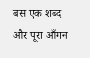बस एक शब्द और पूरा आँगन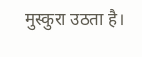मुस्कुरा उठता है।